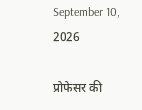September 10, 2026

प्रोफेसर की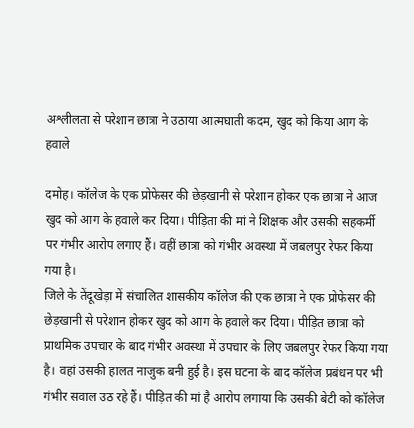अश्लीलता से परेशान छात्रा ने उठाया आत्मघाती कदम, खुद को किया आग के हवाले

दमोह। कॉलेज के एक प्रोफेसर की छेड़खानी से परेशान होकर एक छात्रा ने आज खुद को आग के हवाले कर दिया। पीड़िता की मां ने शिक्षक और उसकी सहकर्मी पर गंभीर आरोप लगाए हैं। वहीं छात्रा को गंभीर अवस्था में जबलपुर रेफर किया गया है।
जिले के तेंदूखेड़ा में संचालित शासकीय कॉलेज की एक छात्रा ने एक प्रोफेसर की छेड़खानी से परेशान होकर खुद को आग के हवाले कर दिया। पीड़ित छात्रा को प्राथमिक उपचार के बाद गंभीर अवस्था में उपचार के लिए जबलपुर रेफर किया गया है। वहां उसकी हालत नाजुक बनी हुई है। इस घटना के बाद कॉलेज प्रबंधन पर भी गंभीर सवाल उठ रहे हैं। पीड़ित की मां है आरोप लगाया कि उसकी बेटी को कॉलेज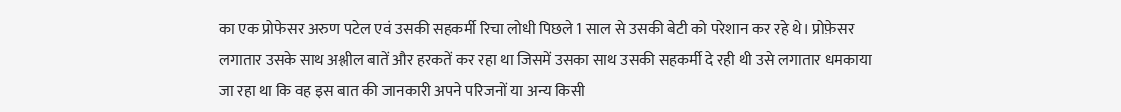का एक प्रोफेसर अरुण पटेल एवं उसकी सहकर्मी रिचा लोधी पिछले 1 साल से उसकी बेटी को परेशान कर रहे थे। प्रोफ़ेसर लगातार उसके साथ अश्लील बातें और हरकतें कर रहा था जिसमें उसका साथ उसकी सहकर्मी दे रही थी उसे लगातार धमकाया जा रहा था कि वह इस बात की जानकारी अपने परिजनों या अन्य किसी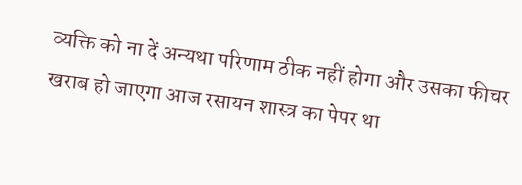व्यक्ति को ना दें अन्यथा परिणाम ठीक नहीं होगा और उसका फीचर खराब हो जाएगा आज रसायन शास्त्र का पेपर था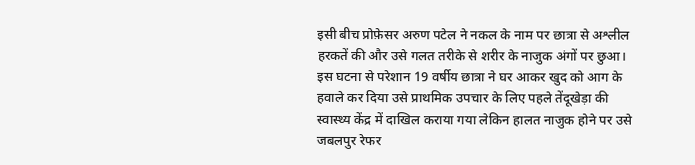इसी बीच प्रोफ़ेसर अरुण पटेल ने नकल के नाम पर छात्रा से अश्लील हरकतें की और उसे गलत तरीके से शरीर के नाजुक अंगों पर छुआ। इस घटना से परेशान 19 वर्षीय छात्रा ने घर आकर खुद को आग के हवाले कर दिया उसे प्राथमिक उपचार के लिए पहले तेंदूखेड़ा की स्वास्थ्य केंद्र में दाखिल कराया गया लेकिन हालत नाजुक होने पर उसे जबलपुर रेफर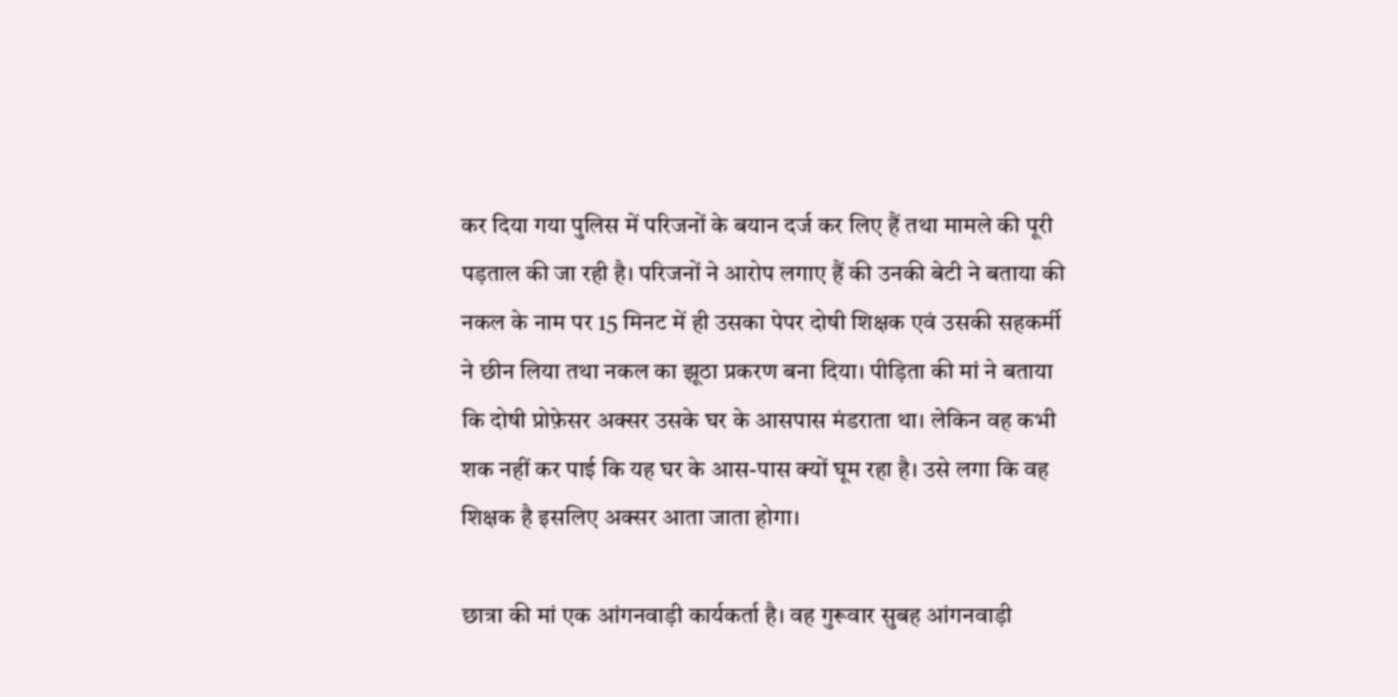कर दिया गया पुलिस में परिजनों के बयान दर्ज कर लिए हैं तथा मामले की पूरी पड़ताल की जा रही है। परिजनों ने आरोप लगाए हैं की उनकी बेटी ने बताया की नकल के नाम पर 15 मिनट में ही उसका पेपर दोषी शिक्षक एवं उसकी सहकर्मी ने छीन लिया तथा नकल का झूठा प्रकरण बना दिया। पीड़िता की मां ने बताया कि दोषी प्रोफ़ेसर अक्सर उसके घर के आसपास मंडराता था। लेकिन वह कभी शक नहीं कर पाई कि यह घर के आस-पास क्यों घूम रहा है। उसे लगा कि वह शिक्षक है इसलिए अक्सर आता जाता होगा।

छात्रा की मां एक आंगनवाड़ी कार्यकर्ता है। वह गुरूवार सुबह आंगनवाड़ी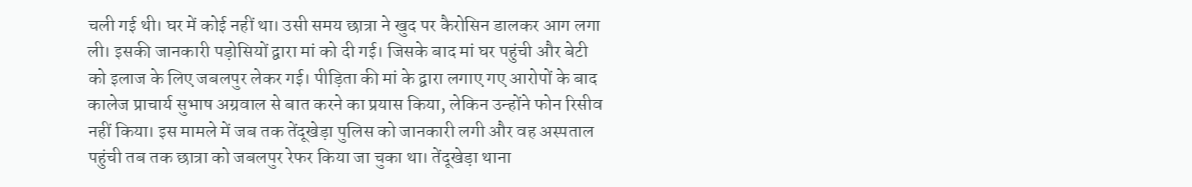चली गई थी। घर में कोई नहीं था। उसी समय छात्रा ने खुद पर कैरोसिन डालकर आग लगा ली। इसकी जानकारी पड़ोसियों द्वारा मां को दी गई। जिसके बाद मां घर पहुंची और बेटी को इलाज के लिए जबलपुर लेकर गई। पीड़िता की मां के द्वारा लगाए गए आरोपों के बाद कालेज प्राचार्य सुभाष अग्रवाल से बात करने का प्रयास किया, लेकिन उन्होंने फोन रिसीव नहीं किया। इस मामले में जब तक तेंदूखेड़ा पुलिस को जानकारी लगी और वह अस्पताल पहुंची तब तक छात्रा को जबलपुर रेफर किया जा चुका था। तेंदूखेड़ा थाना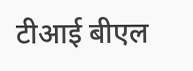टीआई बीएल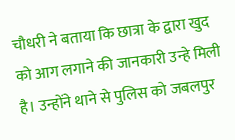चौधरी ने बताया कि छात्रा के द्वारा खुद को आग लगाने की जानकारी उन्हे मिली है। उन्होंने थाने से पुलिस को जबलपुर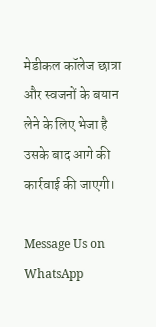मेडीकल कॉलेज छात्रा और स्वजनों के बयान लेने के लिए भेजा है उसके बाद आगे की कार्रवाई की जाएगी।

Message Us on WhatsApp